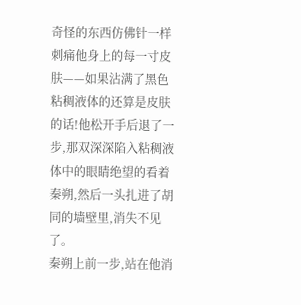奇怪的东西仿佛针一样刺痛他身上的每一寸皮肤——如果沾满了黑色粘稠液体的还算是皮肤的话!他松开手后退了一步,那双深深陷入粘稠液体中的眼睛绝望的看着秦朔,然后一头扎进了胡同的墙壁里,消失不见了。
秦朔上前一步,站在他消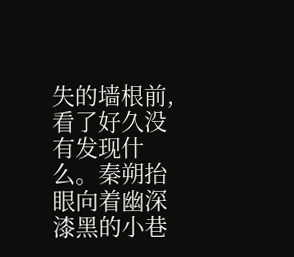失的墙根前,看了好久没有发现什么。秦朔抬眼向着幽深漆黑的小巷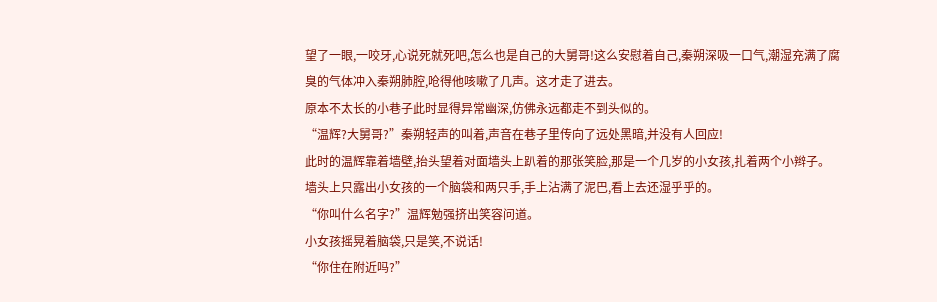望了一眼,一咬牙,心说死就死吧,怎么也是自己的大舅哥!这么安慰着自己,秦朔深吸一口气,潮湿充满了腐臭的气体冲入秦朔肺腔,呛得他咳嗽了几声。这才走了进去。
原本不太长的小巷子此时显得异常幽深,仿佛永远都走不到头似的。
“温辉?大舅哥?”秦朔轻声的叫着,声音在巷子里传向了远处黑暗,并没有人回应!
此时的温辉靠着墙壁,抬头望着对面墙头上趴着的那张笑脸,那是一个几岁的小女孩,扎着两个小辫子。墙头上只露出小女孩的一个脑袋和两只手,手上沾满了泥巴,看上去还湿乎乎的。
“你叫什么名字?”温辉勉强挤出笑容问道。
小女孩摇晃着脑袋,只是笑,不说话!
“你住在附近吗?”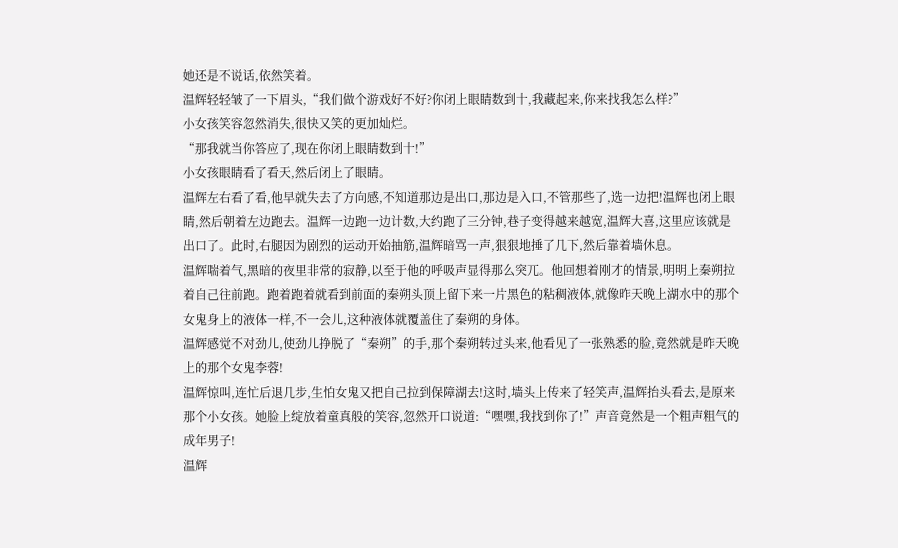她还是不说话,依然笑着。
温辉轻轻皱了一下眉头,“我们做个游戏好不好?你闭上眼睛数到十,我藏起来,你来找我怎么样?”
小女孩笑容忽然消失,很快又笑的更加灿烂。
“那我就当你答应了,现在你闭上眼睛数到十!”
小女孩眼睛看了看天,然后闭上了眼睛。
温辉左右看了看,他早就失去了方向感,不知道那边是出口,那边是入口,不管那些了,选一边把!温辉也闭上眼睛,然后朝着左边跑去。温辉一边跑一边计数,大约跑了三分钟,巷子变得越来越宽,温辉大喜,这里应该就是出口了。此时,右腿因为剧烈的运动开始抽筋,温辉暗骂一声,狠狠地捶了几下,然后靠着墙休息。
温辉喘着气,黑暗的夜里非常的寂静,以至于他的呼吸声显得那么突兀。他回想着刚才的情景,明明上秦朔拉着自己往前跑。跑着跑着就看到前面的秦朔头顶上留下来一片黑色的粘稠液体,就像昨天晚上湖水中的那个女鬼身上的液体一样,不一会儿,这种液体就覆盖住了秦朔的身体。
温辉感觉不对劲儿,使劲儿挣脱了“秦朔”的手,那个秦朔转过头来,他看见了一张熟悉的脸,竟然就是昨天晚上的那个女鬼李蓉!
温辉惊叫,连忙后退几步,生怕女鬼又把自己拉到保障湖去!这时,墙头上传来了轻笑声,温辉抬头看去,是原来那个小女孩。她脸上绽放着童真般的笑容,忽然开口说道:“嘿嘿,我找到你了!”声音竟然是一个粗声粗气的成年男子!
温辉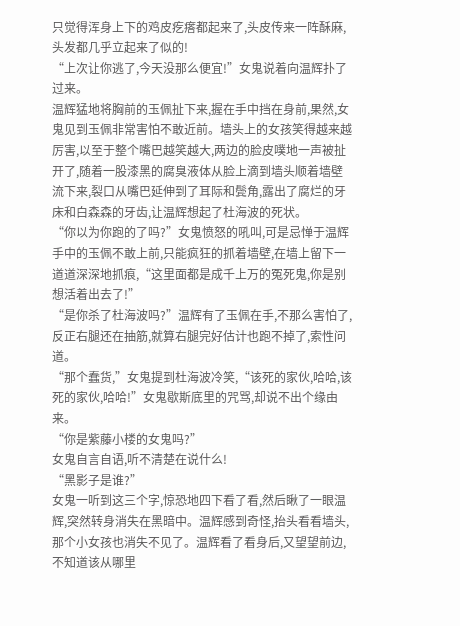只觉得浑身上下的鸡皮疙瘩都起来了,头皮传来一阵酥麻,头发都几乎立起来了似的!
“上次让你逃了,今天没那么便宜!”女鬼说着向温辉扑了过来。
温辉猛地将胸前的玉佩扯下来,握在手中挡在身前,果然,女鬼见到玉佩非常害怕不敢近前。墙头上的女孩笑得越来越厉害,以至于整个嘴巴越笑越大,两边的脸皮噗地一声被扯开了,随着一股漆黑的腐臭液体从脸上滴到墙头顺着墙壁流下来,裂口从嘴巴延伸到了耳际和鬓角,露出了腐烂的牙床和白森森的牙齿,让温辉想起了杜海波的死状。
“你以为你跑的了吗?”女鬼愤怒的吼叫,可是忌惮于温辉手中的玉佩不敢上前,只能疯狂的抓着墙壁,在墙上留下一道道深深地抓痕,“这里面都是成千上万的冤死鬼,你是别想活着出去了!”
“是你杀了杜海波吗?”温辉有了玉佩在手,不那么害怕了,反正右腿还在抽筋,就算右腿完好估计也跑不掉了,索性问道。
“那个蠢货,”女鬼提到杜海波冷笑,“该死的家伙,哈哈,该死的家伙,哈哈!”女鬼歇斯底里的咒骂,却说不出个缘由来。
“你是紫藤小楼的女鬼吗?”
女鬼自言自语,听不清楚在说什么!
“黑影子是谁?”
女鬼一听到这三个字,惊恐地四下看了看,然后瞅了一眼温辉,突然转身消失在黑暗中。温辉感到奇怪,抬头看看墙头,那个小女孩也消失不见了。温辉看了看身后,又望望前边,不知道该从哪里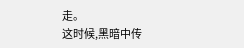走。
这时候,黑暗中传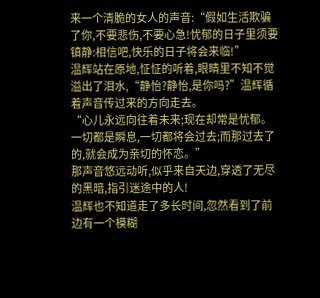来一个清脆的女人的声音:“假如生活欺骗了你,不要悲伤,不要心急!忧郁的日子里须要镇静:相信吧,快乐的日子将会来临!”
温辉站在原地,怔怔的听着,眼睛里不知不觉溢出了泪水,“静怡?静怡,是你吗?”温辉循着声音传过来的方向走去。
“心儿永远向往着未来;现在却常是忧郁。一切都是瞬息,一切都将会过去;而那过去了的,就会成为亲切的怀恋。”
那声音悠远动听,似乎来自天边,穿透了无尽的黑暗,指引迷途中的人!
温辉也不知道走了多长时间,忽然看到了前边有一个模糊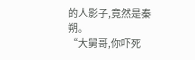的人影子,竟然是秦朔。
“大舅哥,你吓死